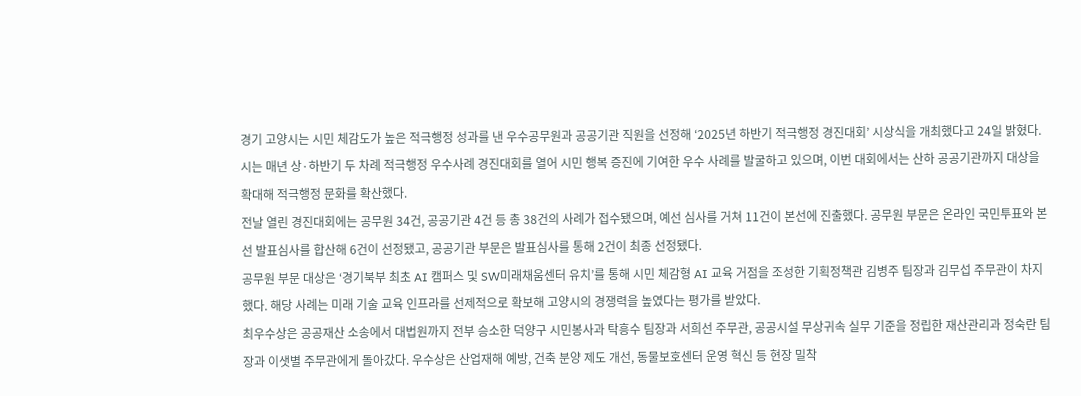경기 고양시는 시민 체감도가 높은 적극행정 성과를 낸 우수공무원과 공공기관 직원을 선정해 ‘2025년 하반기 적극행정 경진대회’ 시상식을 개최했다고 24일 밝혔다.
시는 매년 상·하반기 두 차례 적극행정 우수사례 경진대회를 열어 시민 행복 증진에 기여한 우수 사례를 발굴하고 있으며, 이번 대회에서는 산하 공공기관까지 대상을 확대해 적극행정 문화를 확산했다.
전날 열린 경진대회에는 공무원 34건, 공공기관 4건 등 총 38건의 사례가 접수됐으며, 예선 심사를 거쳐 11건이 본선에 진출했다. 공무원 부문은 온라인 국민투표와 본선 발표심사를 합산해 6건이 선정됐고, 공공기관 부문은 발표심사를 통해 2건이 최종 선정됐다.
공무원 부문 대상은 ‘경기북부 최초 AI 캠퍼스 및 SW미래채움센터 유치’를 통해 시민 체감형 AI 교육 거점을 조성한 기획정책관 김병주 팀장과 김무섭 주무관이 차지했다. 해당 사례는 미래 기술 교육 인프라를 선제적으로 확보해 고양시의 경쟁력을 높였다는 평가를 받았다.
최우수상은 공공재산 소송에서 대법원까지 전부 승소한 덕양구 시민봉사과 탁흥수 팀장과 서희선 주무관, 공공시설 무상귀속 실무 기준을 정립한 재산관리과 정숙란 팀장과 이샛별 주무관에게 돌아갔다. 우수상은 산업재해 예방, 건축 분양 제도 개선, 동물보호센터 운영 혁신 등 현장 밀착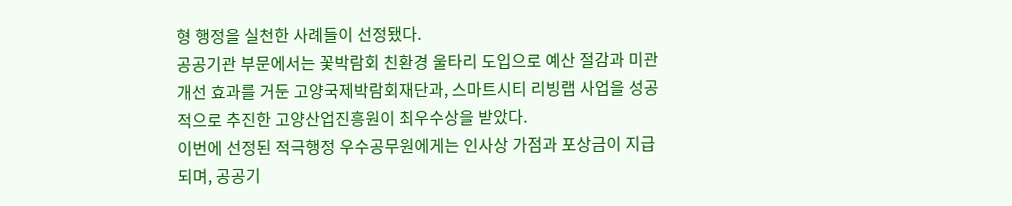형 행정을 실천한 사례들이 선정됐다.
공공기관 부문에서는 꽃박람회 친환경 울타리 도입으로 예산 절감과 미관 개선 효과를 거둔 고양국제박람회재단과, 스마트시티 리빙랩 사업을 성공적으로 추진한 고양산업진흥원이 최우수상을 받았다.
이번에 선정된 적극행정 우수공무원에게는 인사상 가점과 포상금이 지급되며, 공공기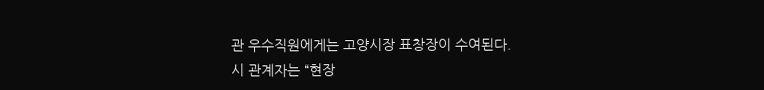관 우수직원에게는 고양시장 표창장이 수여된다.
시 관계자는 “현장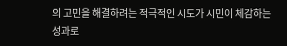의 고민을 해결하려는 적극적인 시도가 시민이 체감하는 성과로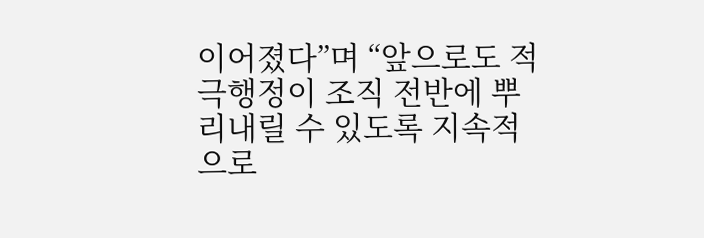이어졌다”며 “앞으로도 적극행정이 조직 전반에 뿌리내릴 수 있도록 지속적으로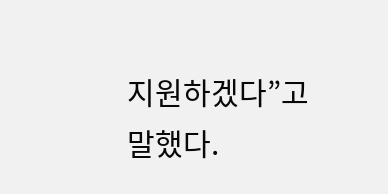지원하겠다”고 말했다.